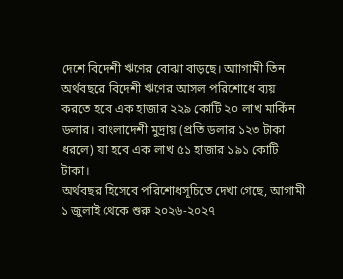দেশে বিদেশী ঋণের বোঝা বাড়ছে। আাগামী তিন অর্থবছরে বিদেশী ঋণের আসল পরিশোধে ব্যয় করতে হবে এক হাজার ২২৯ কোটি ২০ লাখ মার্কিন ডলার। বাংলাদেশী মুদ্রায় (প্রতি ডলার ১২৩ টাকা ধরলে) যা হবে এক লাখ ৫১ হাজার ১৯১ কোটি টাকা।
অর্থবছর হিসেবে পরিশোধসূচিতে দেখা গেছে, আগামী ১ জুলাই থেকে শুরু ২০২৬-২০২৭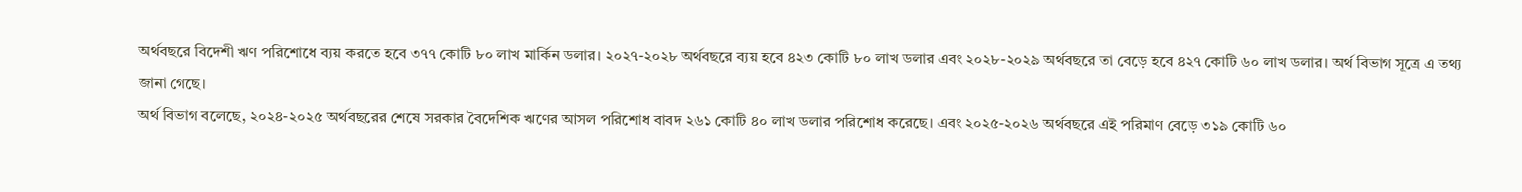অর্থবছরে বিদেশী ঋণ পরিশোধে ব্যয় করতে হবে ৩৭৭ কোটি ৮০ লাখ মার্কিন ডলার। ২০২৭-২০২৮ অর্থবছরে ব্যয় হবে ৪২৩ কোটি ৮০ লাখ ডলার এবং ২০২৮-২০২৯ অর্থবছরে তা বেড়ে হবে ৪২৭ কোটি ৬০ লাখ ডলার। অর্থ বিভাগ সূত্রে এ তথ্য জানা গেছে।
অর্থ বিভাগ বলেছে, ২০২৪-২০২৫ অর্থবছরের শেষে সরকার বৈদেশিক ঋণের আসল পরিশোধ বাবদ ২৬১ কোটি ৪০ লাখ ডলার পরিশোধ করেছে। এবং ২০২৫-২০২৬ অর্থবছরে এই পরিমাণ বেড়ে ৩১৯ কোটি ৬০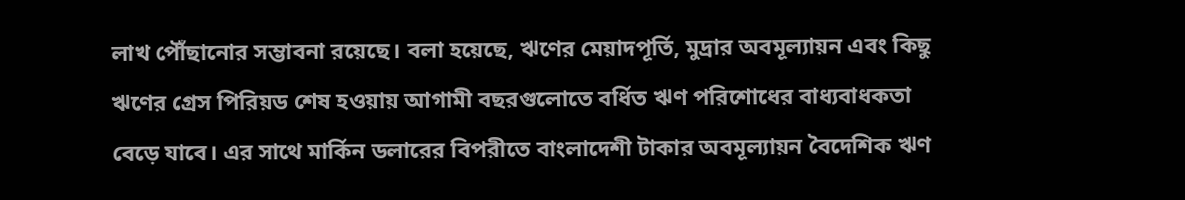লাখ পৌঁছানোর সম্ভাবনা রয়েছে। বলা হয়েছে, ঋণের মেয়াদপূর্তি, মুদ্রার অবমূল্যায়ন এবং কিছু ঋণের গ্রেস পিরিয়ড শেষ হওয়ায় আগামী বছরগুলোতে বর্ধিত ঋণ পরিশোধের বাধ্যবাধকতা বেড়ে যাবে। এর সাথে মার্কিন ডলারের বিপরীতে বাংলাদেশী টাকার অবমূল্যায়ন বৈদেশিক ঋণ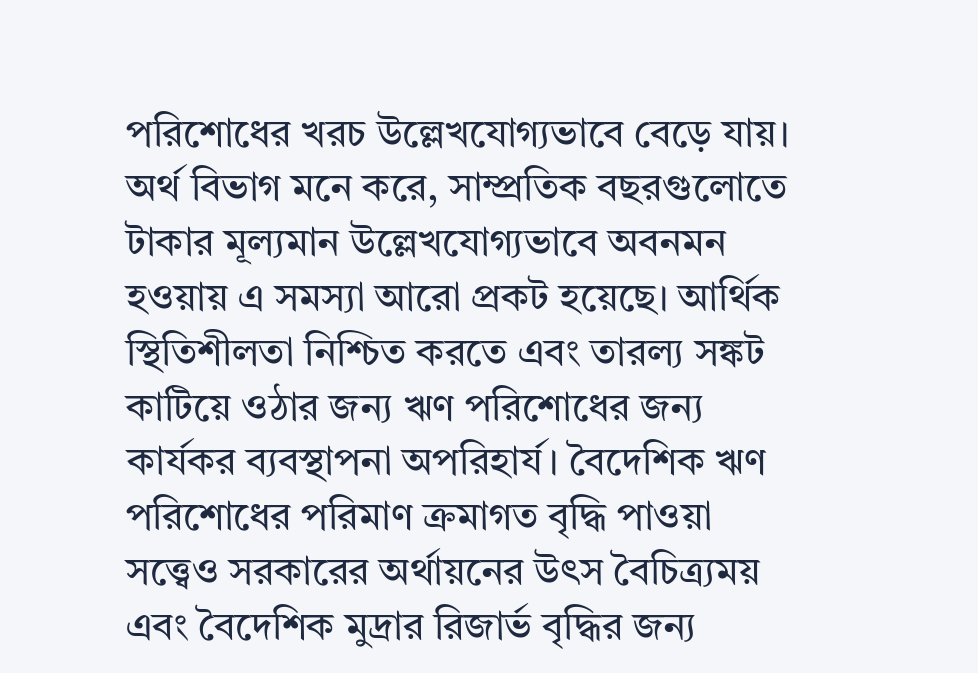পরিশোধের খরচ উল্লেখযোগ্যভাবে বেড়ে যায়।
অর্থ বিভাগ মনে করে, সাম্প্রতিক বছরগুলোতে টাকার মূল্যমান উল্লেখযোগ্যভাবে অবনমন হওয়ায় এ সমস্যা আরো প্রকট হয়েছে। আর্থিক স্থিতিশীলতা নিশ্চিত করতে এবং তারল্য সঙ্কট কাটিয়ে ওঠার জন্য ঋণ পরিশোধের জন্য কার্যকর ব্যবস্থাপনা অপরিহার্য। বৈদেশিক ঋণ পরিশোধের পরিমাণ ক্রমাগত বৃদ্ধি পাওয়া সত্ত্বেও সরকারের অর্থায়নের উৎস বৈচিত্র্যময় এবং বৈদেশিক মুদ্রার রিজার্ভ বৃদ্ধির জন্য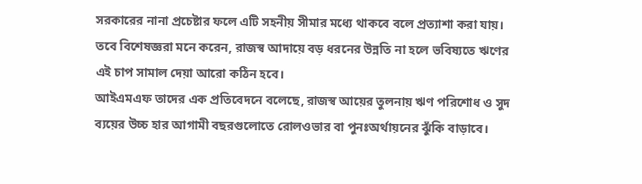সরকারের নানা প্রচেষ্টার ফলে এটি সহনীয় সীমার মধ্যে থাকবে বলে প্রত্যাশা করা যায়।
তবে বিশেষজ্ঞরা মনে করেন, রাজস্ব আদায়ে বড় ধরনের উন্নতি না হলে ভবিষ্যতে ঋণের এই চাপ সামাল দেয়া আরো কঠিন হবে।
আইএমএফ তাদের এক প্রতিবেদনে বলেছে, রাজস্ব আয়ের তুলনায় ঋণ পরিশোধ ও সুদ ব্যয়ের উচ্চ হার আগামী বছরগুলোতে রোলওভার বা পুনঃঅর্থায়নের ঝুঁকি বাড়াবে।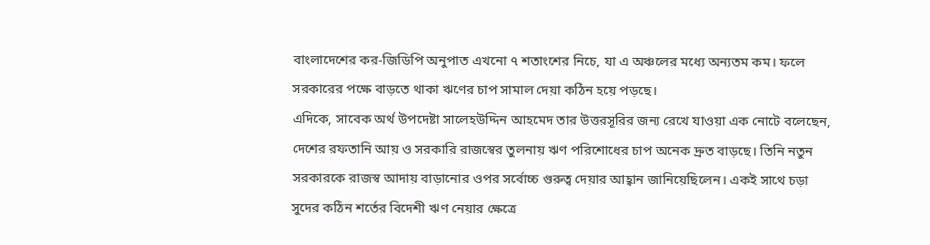বাংলাদেশের কর-জিডিপি অনুপাত এখনো ৭ শতাংশের নিচে, যা এ অঞ্চলের মধ্যে অন্যতম কম। ফলে সরকারের পক্ষে বাড়তে থাকা ঋণের চাপ সামাল দেয়া কঠিন হয়ে পড়ছে।
এদিকে, সাবেক অর্থ উপদেষ্টা সালেহউদ্দিন আহমেদ তার উত্তরসূরির জন্য রেখে যাওয়া এক নোটে বলেছেন, দেশের রফতানি আয় ও সরকারি রাজস্বের তুলনায় ঋণ পরিশোধের চাপ অনেক দ্রুত বাড়ছে। তিনি নতুন সরকারকে রাজস্ব আদায় বাড়ানোর ওপর সর্বোচ্চ গুরুত্ব দেয়ার আহ্বান জানিয়েছিলেন। একই সাথে চড়া সুদের কঠিন শর্তের বিদেশী ঋণ নেয়ার ক্ষেত্রে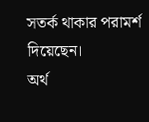সতর্ক থাকার পরামর্শ দিয়েছেন।
অর্থ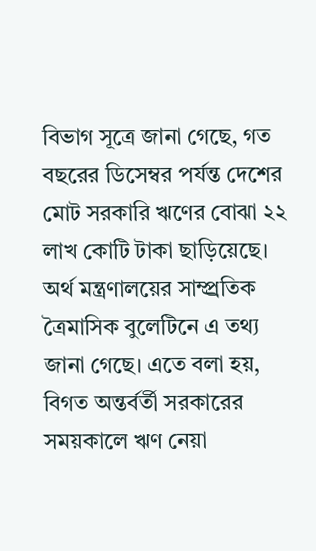বিভাগ সূত্রে জানা গেছে, গত বছরের ডিসেম্বর পর্যন্ত দেশের মোট সরকারি ঋণের বোঝা ২২ লাখ কোটি টাকা ছাড়িয়েছে। অর্থ মন্ত্রণালয়ের সাম্প্র্রতিক ত্রৈমাসিক বুলেটিনে এ তথ্য জানা গেছে। এতে বলা হয়, বিগত অন্তর্বর্তী সরকারের সময়কালে ঋণ নেয়া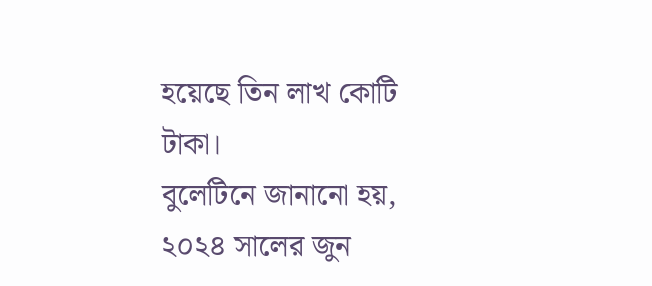হয়েছে তিন লাখ কোটি টাকা।
বুলেটিনে জানানো হয়, ২০২৪ সালের জুন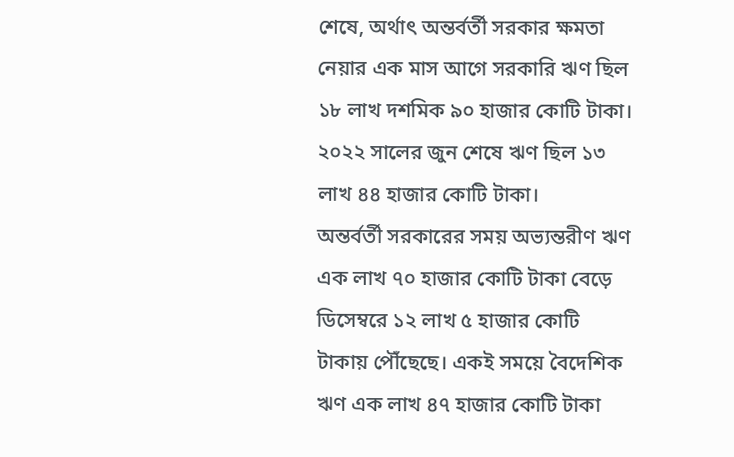শেষে, অর্থাৎ অন্তর্বর্তী সরকার ক্ষমতা নেয়ার এক মাস আগে সরকারি ঋণ ছিল ১৮ লাখ দশমিক ৯০ হাজার কোটি টাকা। ২০২২ সালের জুন শেষে ঋণ ছিল ১৩ লাখ ৪৪ হাজার কোটি টাকা।
অন্তর্বর্তী সরকারের সময় অভ্যন্তরীণ ঋণ এক লাখ ৭০ হাজার কোটি টাকা বেড়ে ডিসেম্বরে ১২ লাখ ৫ হাজার কোটি টাকায় পৌঁছেছে। একই সময়ে বৈদেশিক ঋণ এক লাখ ৪৭ হাজার কোটি টাকা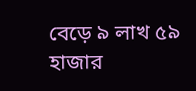বেড়ে ৯ লাখ ৫৯ হাজার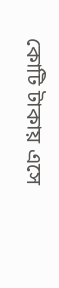কোটি টাকায় এসে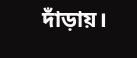দাঁড়ায়।